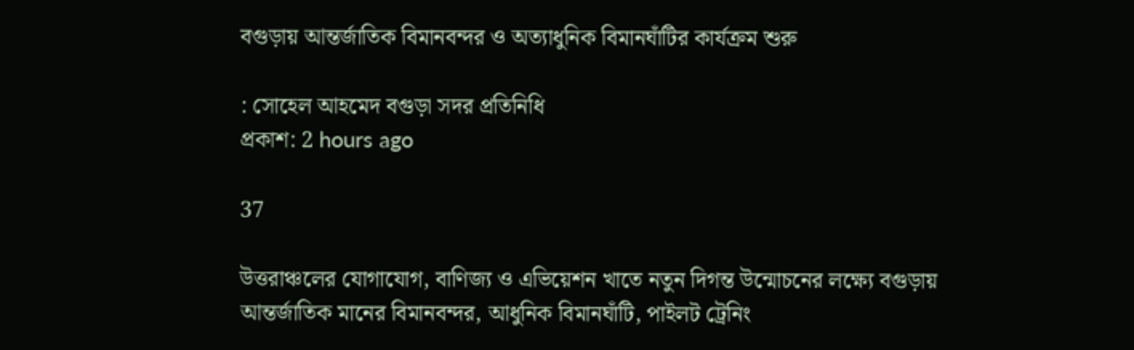বগুড়ায় আন্তর্জাতিক বিমানবন্দর ও অত্যাধুনিক বিমানঘাঁটির কার্যক্রম শুরু

: সোহেল আহমেদ বগুড়া সদর প্রতিনিধি
প্রকাশ: 2 hours ago

37

উত্তরাঞ্চলের যোগাযোগ, বাণিজ্য ও এভিয়েশন খাতে নতুন দিগন্ত উন্মোচনের লক্ষ্যে বগুড়ায় আন্তর্জাতিক মানের বিমানবন্দর, আধুনিক বিমানঘাঁটি, পাইলট ট্রেনিং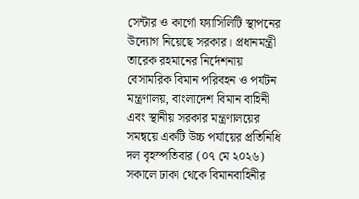সেন্টার ও কার্গো ফ্যাসিলিটি স্থাপনের উদ্যোগ নিয়েছে সরকার। প্রধানমন্ত্রী তারেক রহমানের নির্দেশনায় বেসামরিক বিমান পরিবহন ও পর্যটন মন্ত্রণালয়, বাংলাদেশ বিমান বাহিনী এবং স্থানীয় সরকার মন্ত্রণালয়ের সমন্বয়ে একটি উচ্চ পর্যায়ের প্রতিনিধি দল বৃহস্পতিবার (০৭ মে ২০২৬) সকালে ঢাকা থেকে বিমানবাহিনীর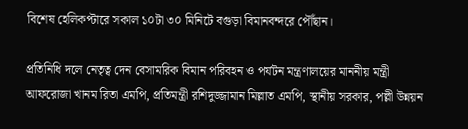বিশেষ হেলিকপ্টারে সকাল ১০টা ৩০ মিনিটে বগুড়া বিমানবন্দরে পৌঁছান।

প্রতিনিধি দলে নেতৃত্ব দেন বেসামরিক বিমান পরিবহন ও পর্যটন মন্ত্রণালয়ের মাননীয় মন্ত্রী আফরোজা খানম রিতা এমপি, প্রতিমন্ত্রী রশিদুজ্জামান মিল্লাত এমপি, স্থানীয় সরকার, পল্লী উন্নয়ন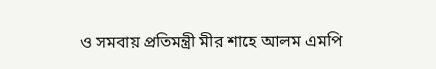ও সমবায় প্রতিমন্ত্রী মীর শাহে আলম এমপি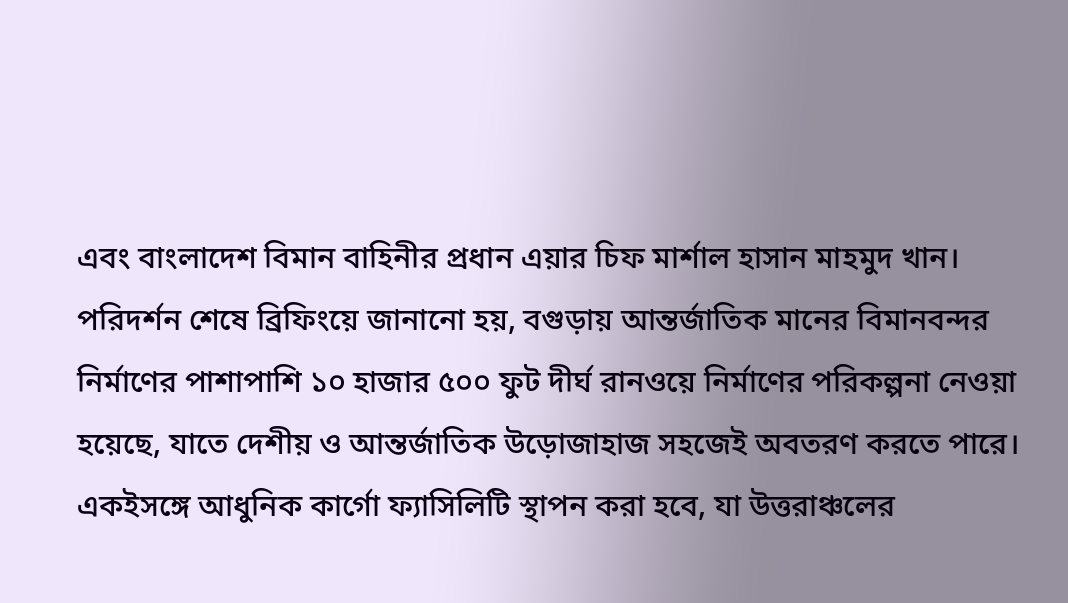এবং বাংলাদেশ বিমান বাহিনীর প্রধান এয়ার চিফ মার্শাল হাসান মাহমুদ খান।
পরিদর্শন শেষে ব্রিফিংয়ে জানানো হয়, বগুড়ায় আন্তর্জাতিক মানের বিমানবন্দর নির্মাণের পাশাপাশি ১০ হাজার ৫০০ ফুট দীর্ঘ রানওয়ে নির্মাণের পরিকল্পনা নেওয়া হয়েছে, যাতে দেশীয় ও আন্তর্জাতিক উড়োজাহাজ সহজেই অবতরণ করতে পারে। একইসঙ্গে আধুনিক কার্গো ফ্যাসিলিটি স্থাপন করা হবে, যা উত্তরাঞ্চলের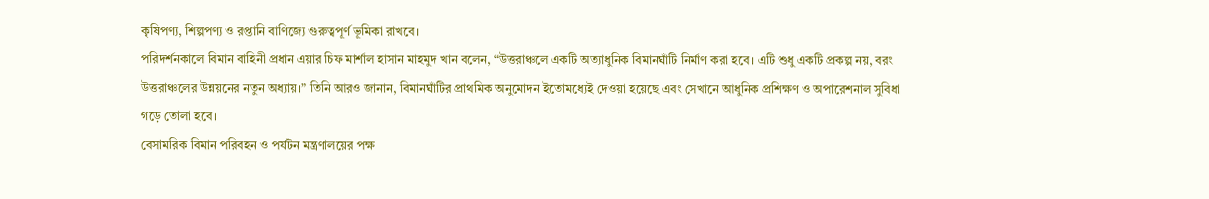কৃষিপণ্য, শিল্পপণ্য ও রপ্তানি বাণিজ্যে গুরুত্বপূর্ণ ভূমিকা রাখবে।
পরিদর্শনকালে বিমান বাহিনী প্রধান এয়ার চিফ মার্শাল হাসান মাহমুদ খান বলেন, “উত্তরাঞ্চলে একটি অত্যাধুনিক বিমানঘাঁটি নির্মাণ করা হবে। এটি শুধু একটি প্রকল্প নয়, বরং উত্তরাঞ্চলের উন্নয়নের নতুন অধ্যায়।” তিনি আরও জানান, বিমানঘাঁটির প্রাথমিক অনুমোদন ইতোমধ্যেই দেওয়া হয়েছে এবং সেখানে আধুনিক প্রশিক্ষণ ও অপারেশনাল সুবিধা গড়ে তোলা হবে।
বেসামরিক বিমান পরিবহন ও পর্যটন মন্ত্রণালয়ের পক্ষ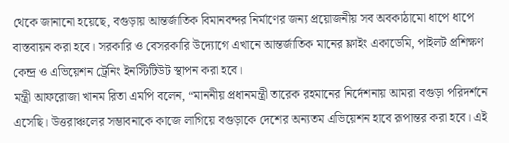থেকে জানানো হয়েছে, বগুড়ায় আন্তর্জাতিক বিমানবন্দর নির্মাণের জন্য প্রয়োজনীয় সব অবকাঠামো ধাপে ধাপে বাস্তবায়ন করা হবে। সরকারি ও বেসরকারি উদ্যোগে এখানে আন্তর্জাতিক মানের ফ্লাইং একাডেমি, পাইলট প্রশিক্ষণ কেন্দ্র ও এভিয়েশন ট্রেনিং ইনস্টিটিউট স্থাপন করা হবে।
মন্ত্রী আফরোজা খানম রিতা এমপি বলেন, “মাননীয় প্রধানমন্ত্রী তারেক রহমানের নির্দেশনায় আমরা বগুড়া পরিদর্শনে এসেছি। উত্তরাঞ্চলের সম্ভাবনাকে কাজে লাগিয়ে বগুড়াকে দেশের অন্যতম এভিয়েশন হাবে রূপান্তর করা হবে। এই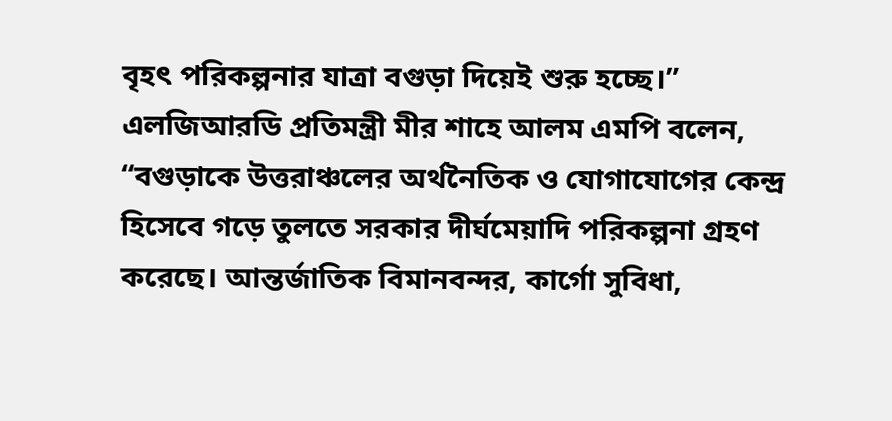বৃহৎ পরিকল্পনার যাত্রা বগুড়া দিয়েই শুরু হচ্ছে।”
এলজিআরডি প্রতিমন্ত্রী মীর শাহে আলম এমপি বলেন, “বগুড়াকে উত্তরাঞ্চলের অর্থনৈতিক ও যোগাযোগের কেন্দ্র হিসেবে গড়ে তুলতে সরকার দীর্ঘমেয়াদি পরিকল্পনা গ্রহণ করেছে। আন্তর্জাতিক বিমানবন্দর, কার্গো সুবিধা,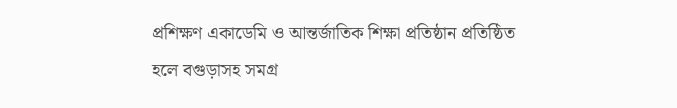প্রশিক্ষণ একাডেমি ও আন্তর্জাতিক শিক্ষা প্রতিষ্ঠান প্রতিষ্ঠিত হলে বগুড়াসহ সমগ্র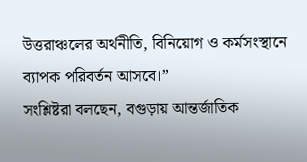উত্তরাঞ্চলের অর্থনীতি, বিনিয়োগ ও কর্মসংস্থানে ব্যাপক পরিবর্তন আসবে।”
সংশ্লিষ্টরা বলছেন, বগুড়ায় আন্তর্জাতিক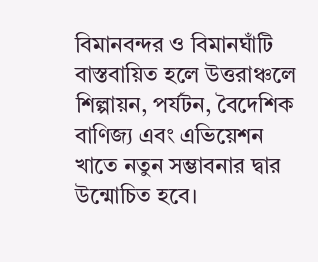বিমানবন্দর ও বিমানঘাঁটি বাস্তবায়িত হলে উত্তরাঞ্চলে শিল্পায়ন, পর্যটন, বৈদেশিক বাণিজ্য এবং এভিয়েশন খাতে নতুন সম্ভাবনার দ্বার উন্মোচিত হবে।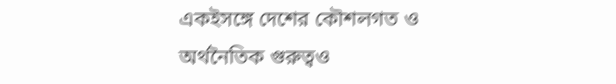একইসঙ্গে দেশের কৌশলগত ও অর্থনৈতিক গুরুত্বও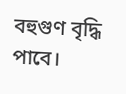বহুগুণ বৃদ্ধি পাবে।